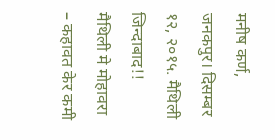मनीष कर्ण, जनकपुर। दिसम्बर १२, २०१५. मैथिली जिन्दाबाद!!
मैथिली मे मोहावरा – कहावत केर कमी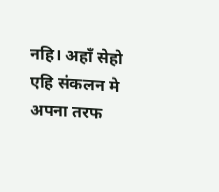नहि। अहाँ सेहो एहि संकलन मे अपना तरफ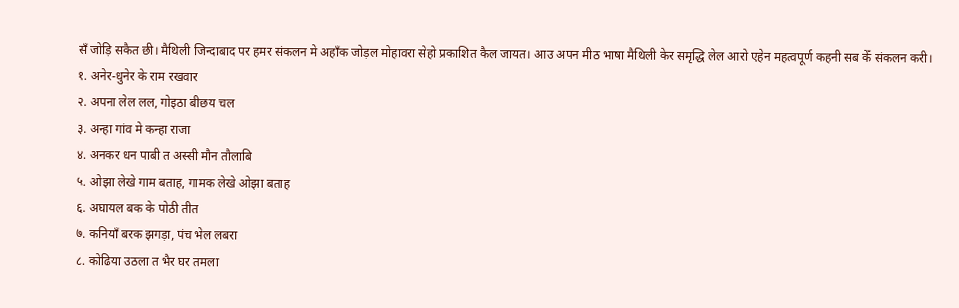सँ जोड़ि सकैत छी। मैथिली जिन्दाबाद पर हमर संकलन मे अहाँक जोड़ल मोहावरा सेहो प्रकाशित कैल जायत। आउ अपन मीठ भाषा मैथिली केर समृद्धि लेल आरो एहेन महत्वपूर्ण कहनी सब केँ संकलन करी।
१. अनेर-धुनेर के राम रखवार
२. अपना लेल लल, गोइठा बीछय चल
३. अन्हा गांव मे कन्हा राजा
४. अनकर धन पाबी त अस्सी मौन तौलाबि
५. ओझा लेखे गाम बताह, गामक लेखे ओझा बताह
६. अघायल बक के पोठी तीत
७. कनियाँ बरक झगड़ा, पंच भेल लबरा
८. कोढिया उठला त भैर घर तमला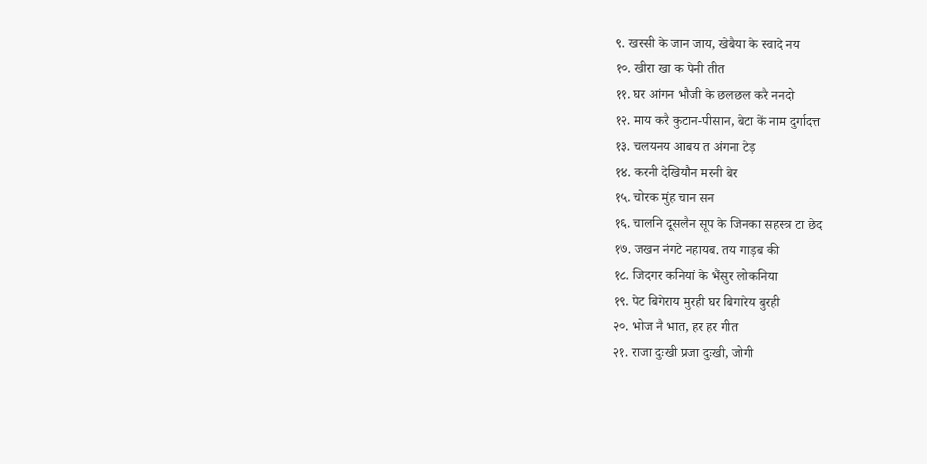९. खस्सी के जान जाय, खेबैया के स्वादे नय
१०. खीरा खा क पेनी तीत
११. घर आंगन भौजी के छलछल करै ननदो
१२. माय करै कुटान-पीसान, बेटा कें नाम दुर्गादत्त
१३. चलयनय आबय त अंगना टेड़
१४. करनी देखियौन मरनी बेर
१५. चोरक मुंह चान सन
१६. चालनि दूसलैन सूप के जिनका सहस्त्र टा छेद
१७. जखन नंगटे नहायब. तय गाड़ब की
१८. जिदगर कनियां के भैंसुर लोकनिया
१९. पेट बिगेराय मुरही घर बिगारेय बुरही
२०. भोज नै भात, हर हर गीत
२१. राजा दुःखी प्रजा दुःखी, जोगी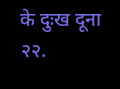के दुःख दूना
२२.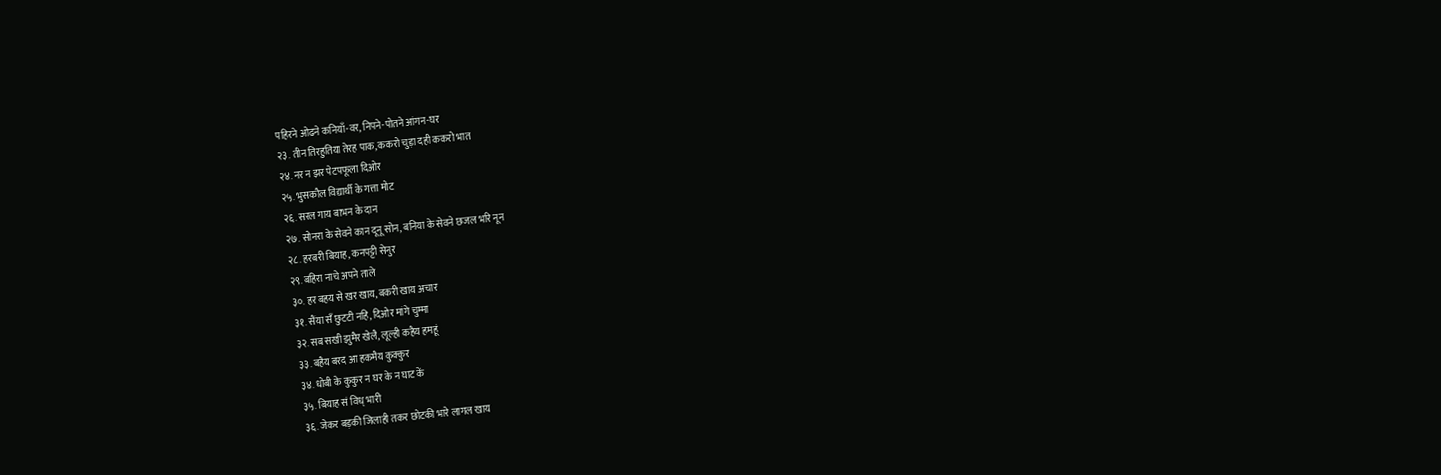पहिरने ओढने कनियाँ-वर, निपने-पोतने आंगन-घर
२३. तीन तिरहुतिया तेरह पाक, ककरो चुड़ा दही ककरो भात
२४. नर न झर पेटपफूला दिओर
२५. भुसकौल विद्यार्थी के गत्ता मोट
२६. सरल गाय बाभन के दान
२७. सोनरा के सेवने कान दूनू सोन, बनिया के सेवने छजल भरि नून
२८. हरबरी बियाह, कनपट्टी सेनुर
२९. बहिरा नाचे अपने ताले
३०. हर बहय से खर खाय, बकरी खाय अचार
३१. सैंया सँ छुटटी नहि, दिओर मांगे चुम्मा
३२. सब सखी झुमैर खेलै, लूल्ही कहैय हमहूं
३३. बहैय बरद आ हकमैय कुक्कुर
३४. धोबी के कुकुर न घर के न घाट कें
३५. बियाह सं विध् भारी
३६. जेकर बड़की जिलाही तकर छोटकी भारे लागल खाय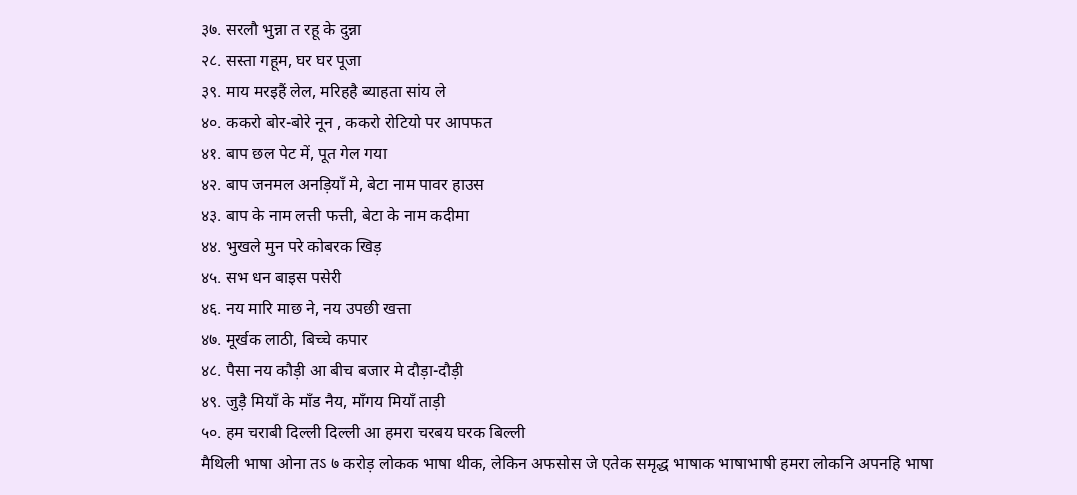३७. सरलौ भुन्ना त रहू के दुन्ना
२८. सस्ता गहूम, घर घर पूजा
३९. माय मरइहैं लेल, मरिहहै ब्याहता सांय ले
४०. ककरो बोर-बोरे नून , ककरो रोटियो पर आपफत
४१. बाप छल पेट में, पूत गेल गया
४२. बाप जनमल अनड़ियाँ मे, बेटा नाम पावर हाउस
४३. बाप के नाम लत्ती फत्ती, बेटा के नाम कदीमा
४४. भुखले मुन परे कोबरक खिड़
४५. सभ धन बाइस पसेरी
४६. नय मारि माछ ने, नय उपछी खत्ता
४७. मूर्खक लाठी, बिच्चे कपार
४८. पैसा नय कौड़ी आ बीच बजार मे दौड़ा-दौड़ी
४९. जुड़ै मियाँ के माँड नैय, माँगय मियाँ ताड़ी
५०. हम चराबी दिल्ली दिल्ली आ हमरा चरबय घरक बिल्ली
मैथिली भाषा ओना तऽ ७ करोड़ लोकक भाषा थीक, लेकिन अफसोस जे एतेक समृद्ध भाषाक भाषाभाषी हमरा लोकनि अपनहि भाषा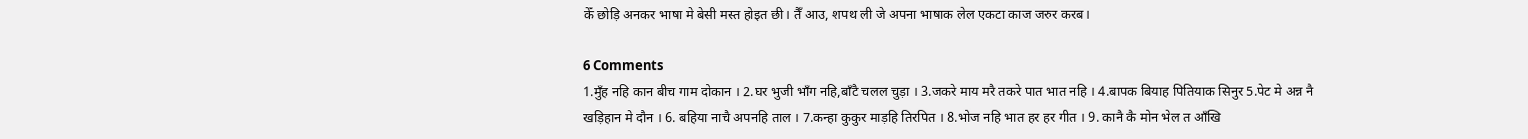केँ छोड़ि अनकर भाषा मे बेसी मस्त होइत छी। तैँ आउ, शपथ ली जे अपना भाषाक लेल एकटा काज जरुर करब।

6 Comments
1.मुँह नहि कान बीच गाम दोकान । 2.घर भुजी भाँग नहि,बाँटै चलल चुड़ा । 3.जकरे माय मरै तकरे पात भात नहि । 4.बापक बियाह पितियाक सिनुर 5.पेट मे अन्न नै खड़िहान मे दौन । 6. बहिया नाचै अपनहि ताल । 7.कन्हा कुकुर माड़हि तिरपित । 8.भोज नहि भात हर हर गीत । 9. कानै कै मोन भेल त आँखि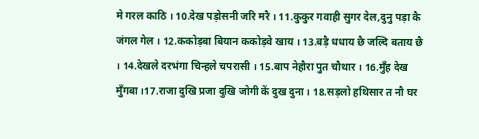मे गरल काठि । 10.देख पड़ोसनी जरि मरै । 11.कुकुर गवाही सुगर देल,दुनु पड़ा कै जंगल गेल । 12.ककोड़बा बियान ककोड़वे खाय । 13.बड़ै धधाय छै जल्दि बताय छै । 14.देखले दरभंगा चिन्हले चपरासी । 15.बाप नेहौरा पुत चौथार । 16.मुँह देख मुँगबा ।17.राजा दुखि प्रजा दुखि जोगी कें दुख दुना । 18.सड़लो हथिसार त नौ घर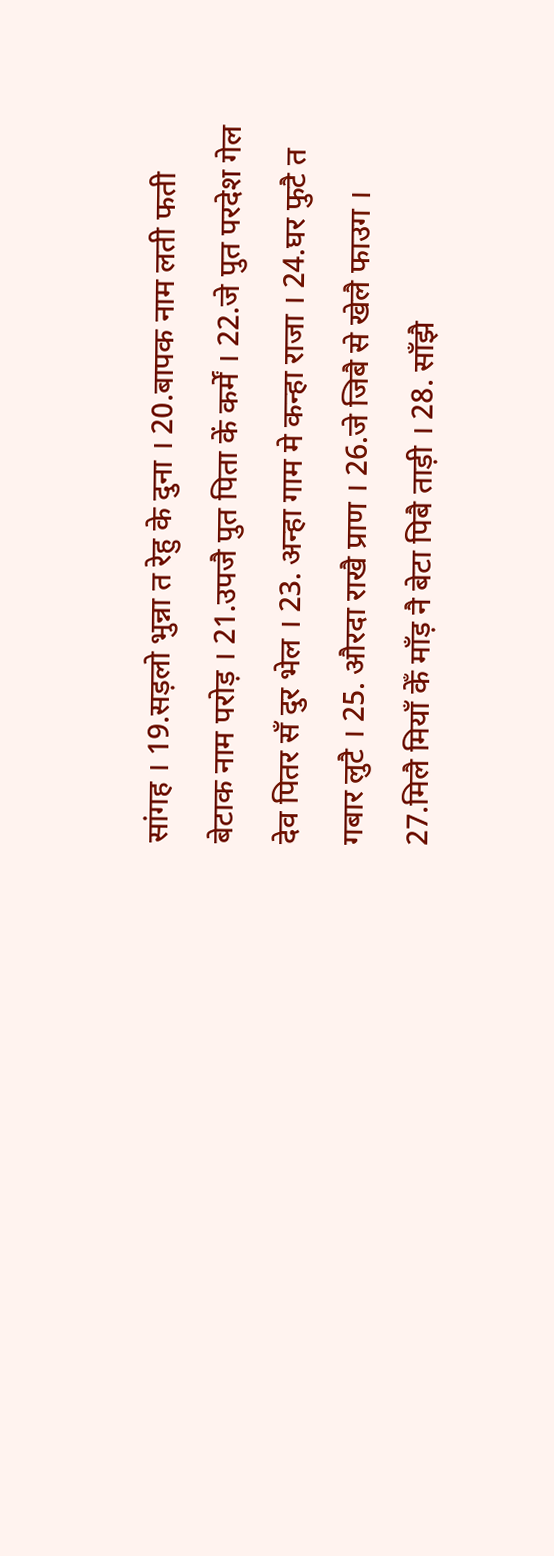सांगह । 19.सड़लो भुन्ना त रेहु के दुना । 20.बापक नाम लती फती बेटाक नाम परोड़ । 21.उपजै पुत पिता कें कर्में । 22.जे पुत परदेश गेल देव पितर सँ दुर भेल । 23. अन्हा गाम मे कन्हा राजा । 24.घर फुटै त गबार लुटै । 25. औरदा राखै प्राण । 26.जे जिबै से खेलै फाउग । 27.मिलै मियाँ केँ माँड़ नै बेटा पिबै ताड़ी । 28. साँझै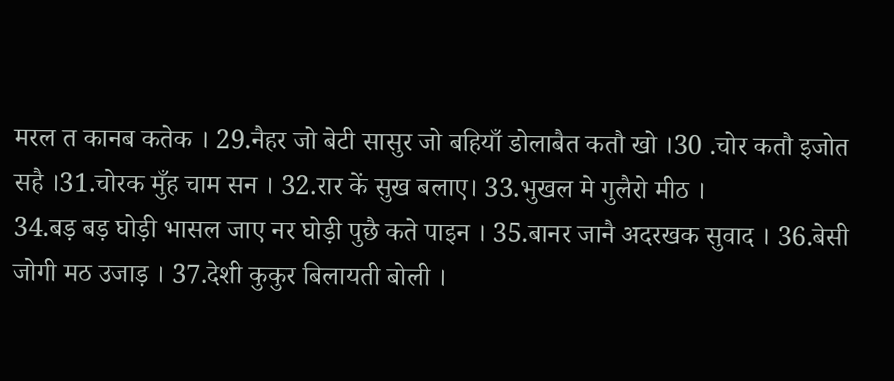मरल त कानब कतेक । 29.नैहर जो बेटी सासुर जो बहियाँ डोलाबैत कतौ खो ।30 .चोर कतौ इजोत सहै ।31.चोरक मुँह चाम सन । 32.रार कें सुख बलाए। 33.भुखल मे गुलैरो मीठ ।
34.बड़ बड़ घोड़ी भासल जाए नर घोड़ी पुछै कते पाइन । 35.बानर जानै अदरखक सुवाद । 36.बेसी जोगी मठ उजाड़ । 37.देशी कुकुर बिलायती बोली ।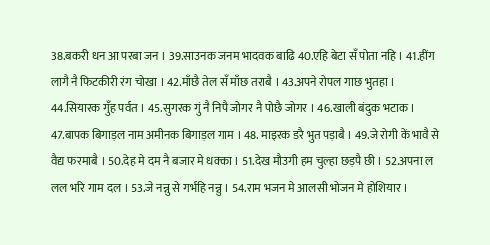38.बकरी धन आ परबा जन । 39.साउनक जनम भादवक बाढि 40.एहि बेटा सँ पोता नहि । 41.हींग लागै नै फिटकीरी रंग चोखा । 42.माँछै तेल सँ माँछ तराबै । 43.अपने रोपल गाछ भुतहा । 44.सियारक गुँह पर्वत । 45.सुगरक गुं नै निपै जोगर नै पोछै जोगर । 46.खाली बंदुक भटाक । 47.बापक बिगाड़ल नाम अमीनक बिगाड़ल गाम । 48. माइरक डरै भुत पड़ाबै । 49.जे रोगी कें भावै से वैद्य फरमाबै । 50.देह मे दम नै बजार मे धक्का । 51.देख मौउगी हम चुल्हा छड़पै छी । 52.अपना ल लल भरि गाम दल । 53.जे नन्नु से गर्भहि नन्नु । 54.राम भजन मे आलसी भोजन मे होशियार ।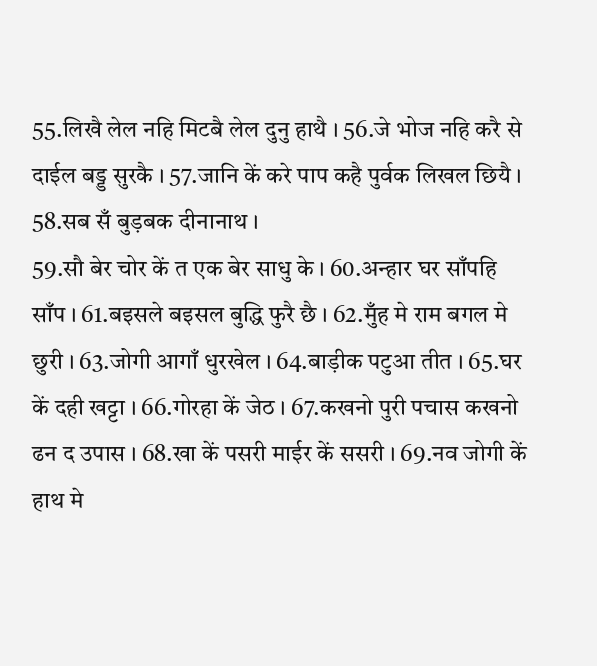55.लिखै लेल नहि मिटबै लेल दुनु हाथै । 56.जे भोज नहि करै से दाईल बड्ड सुरकै । 57.जानि कें करे पाप कहै पुर्वक लिखल छियै । 58.सब सँ बुड़बक दीनानाथ ।
59.सौ बेर चोर कें त एक बेर साधु के । 60.अन्हार घर साँपहि साँप । 61.बइसले बइसल बुद्धि फुरै छै । 62.मुँह मे राम बगल मे छुरी । 63.जोगी आगाँ धुरखेल । 64.बाड़ीक पटुआ तीत । 65.घर कें दही खट्टा । 66.गोरहा कें जेठ । 67.कखनो पुरी पचास कखनो ढन द उपास । 68.खा कें पसरी माईर कें ससरी । 69.नव जोगी कें हाथ मे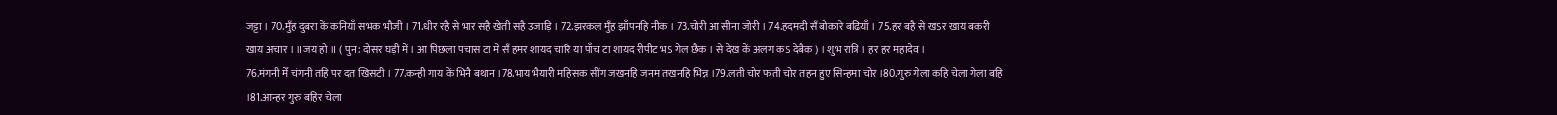जट्टा । 70.मुँह दुबरा कें कनियाँ सभक भौजी । 71.धीर रहै से भार सहै खेती सहै उजाड़ि । 72.झरकल मुँह झाँपनहि नीक । 73.चोरी आ सीना जोरी । 74.हदमदी सँ बोकारे बढियाँ । 75.हर बहै से खऽर खाय बकरी खाय अचार । ॥जय हो ॥ ( पुन: दोसर घड़ी में । आ पिछला पचास टा मे सँ हमर शायद चारि या पाँच टा शायद रीपीट भऽ गेल छैक । से देख कें अलग कऽ देबैक ) । शुभ रात्रि । हर हर महादेव ।
76.मंगनी मेँ चंगनी तहि पर दत खिसटी । 77.कन्ही गाय कें भिनै बथान ।78.भाय भैयारी महिसक सींग जखनहि जनम तखनहि भिन्न ।79.लती चोर फती चोर तहन हुए सिन्हमा चोर ।80.गुरु गेला कहि चेला गेला बहि ।81.आन्हर गुरु बहिर चेला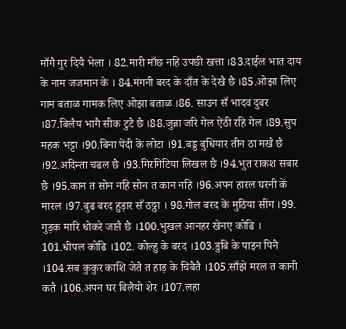माँगै गुर दियै भेला । 82.मारी माँछ नहि उपछी खत्ता ।83.दाईल भात दाय के नाम जजमान के । 84.मंगनी बरद के दाँत के देखै छै ।85.ओझा लिए गाम बताळ गामक लिए ओझा बताळ ।86. साउन सँ भादव दुबर ।87.बिलैय भागै सीक टुटै छै ।88.जुन्ना जरि गेल ऐंठी रहि गेल ।89.सुप महक भट्टा ।90.बिना पेंदी कें लोटा ।91.बड्ड बुधियार तीन ठा मखै छै ।92.अदिन्ता चढल छै ।93.गिरगिटिया लिखल छै ।94.भुत राकश सबार छै ।95.कान त सोन नहि सोन त कान नहि ।96.अपन हारल घरनी कें मारल ।97.बुढ बरद हुड़ार सँ ठठ्ठा । 98.गोल बरद कें मुठिया सींग ।99. गुड़क मारि धोकरे जाऩै छै ।100.भुखल आनहर खेनए कोढि । 101.धीपल कोढि ।102. कोल्हु के बरद ।103.डुबि के पाइन पिनै ।104.सब कुकुर काशि जेतै त हाड़ के चिबैतै ।105.साँझे मरल त कानी कतै ।106.अपन घर बिलैयो शेर ।107.लहा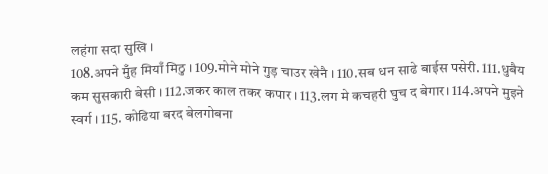लहंगा सदा सुखि ।
108.अपने मुँह मियाँ मिठु । 109.मोने मोने गुड़ चाउर खेनै । 110.सब धन साढे बाईस पसेरी. 111.धुबैय कम सुसकारी बेसी । 112.जकर काल तकर कपार । 113.लग मे कचहरी घुच द बेगार। 114.अपने मुइने स्वर्ग । 115. कोढिया बरद बेलगोबना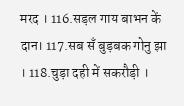मरद । 116.सड़ल गाय बाभन कें दान। 117.सब सँ बुड़बक गोनु झा । 118.चुड़ा दही में सकरौड़ी ।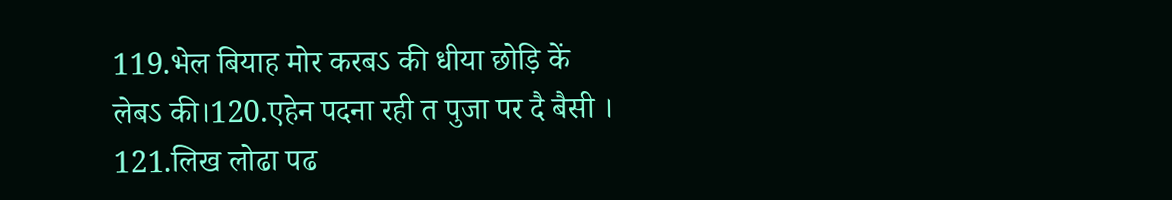119.भेल बियाह मोर करबऽ की धीया छोड़ि कें लेबऽ की।120.एहेन पदना रही त पुजा पर दै बैसी । 121.लिख लोढा पढ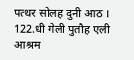पत्थर सोलह दुनी आठ । 122.धी गेली पुतौह एली आश्रम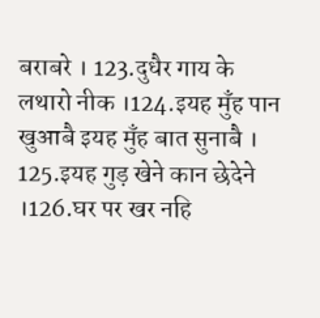बराबरे । 123.दुधैर गाय के लथारो नीक ।124.इयह मुँह पान खुआबै इयह मुँह बात सुनाबै । 125.इयह गुड़ खेने कान छेदेने ।126.घर पर खर नहि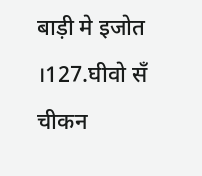बाड़ी मे इजोत ।127.घीवो सँ चीकन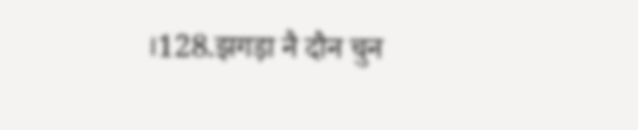।128.झगड़ा नै दौन चुन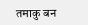तमाकु बन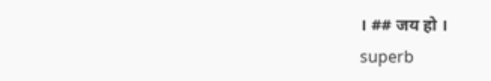। ## जय हो ।
superb